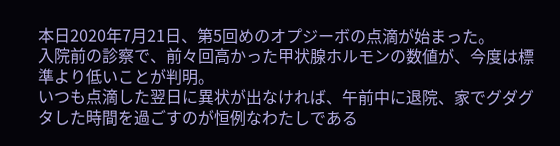本日2020年7月21日、第5回めのオプジーボの点滴が始まった。
入院前の診察で、前々回高かった甲状腺ホルモンの数値が、今度は標準より低いことが判明。
いつも点滴した翌日に異状が出なければ、午前中に退院、家でグダグタした時間を過ごすのが恒例なわたしである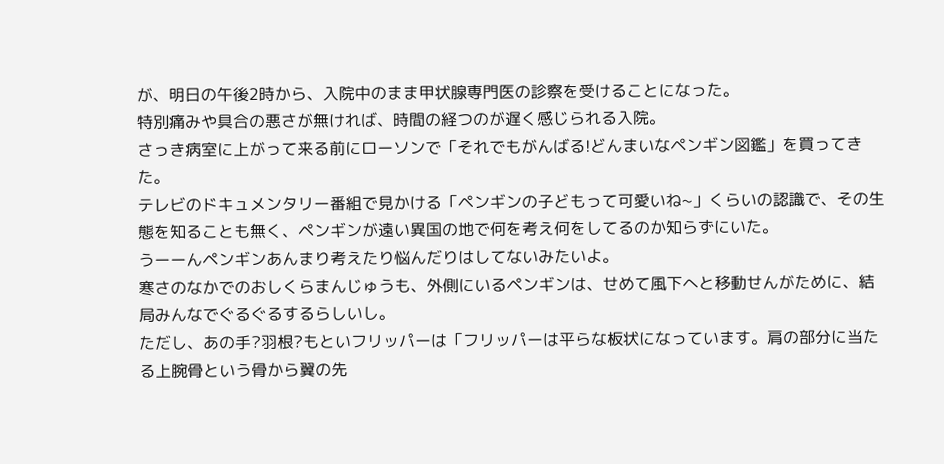が、明日の午後2時から、入院中のまま甲状腺専門医の診察を受けることになった。
特別痛みや具合の悪さが無ければ、時間の経つのが遅く感じられる入院。
さっき病室に上がって来る前にローソンで「それでもがんばる!どんまいなペンギン図鑑」を買ってきた。
テレビのドキュメンタリー番組で見かける「ペンギンの子どもって可愛いね~」くらいの認識で、その生態を知ることも無く、ペンギンが遠い異国の地で何を考え何をしてるのか知らずにいた。
うーーんペンギンあんまり考えたり悩んだりはしてないみたいよ。
寒さのなかでのおしくらまんじゅうも、外側にいるペンギンは、せめて風下へと移動せんがために、結局みんなでぐるぐるするらしいし。
ただし、あの手?羽根?もといフリッパーは「フリッパーは平らな板状になっています。肩の部分に当たる上腕骨という骨から翼の先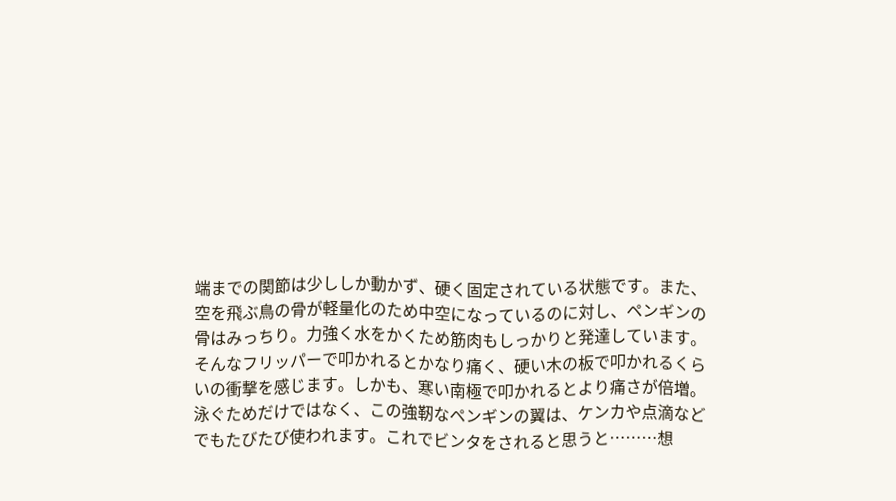端までの関節は少ししか動かず、硬く固定されている状態です。また、空を飛ぶ鳥の骨が軽量化のため中空になっているのに対し、ペンギンの骨はみっちり。力強く水をかくため筋肉もしっかりと発達しています。
そんなフリッパーで叩かれるとかなり痛く、硬い木の板で叩かれるくらいの衝撃を感じます。しかも、寒い南極で叩かれるとより痛さが倍増。泳ぐためだけではなく、この強靭なペンギンの翼は、ケンカや点滴などでもたびたび使われます。これでビンタをされると思うと………想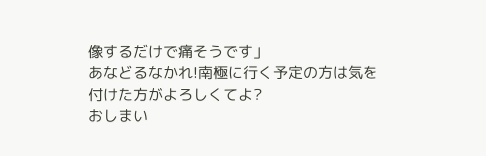像するだけで痛そうです」
あなどるなかれ!南極に行く予定の方は気を付けた方がよろしくてよ?
おしまい